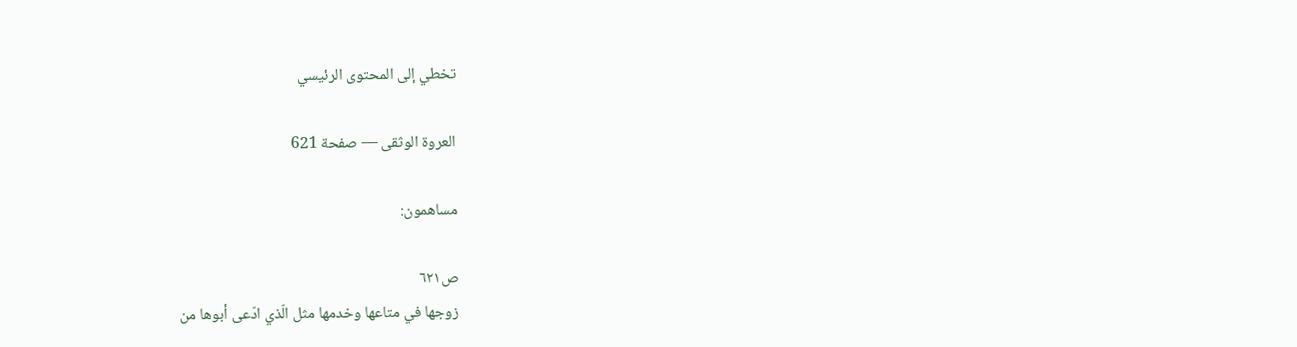تخطي إلى المحتوى الرئيسي

العروة الوثقى — صفحة 621

مساهمون:

ص٦٢١
زوجها في متاعها وخدمها مثل الّذي ادّعى أبوها من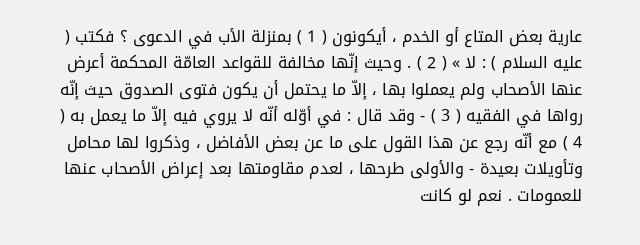عارية بعض المتاع أو الخدم ، أيكونون ( 1 ) بمنزلة الأب في الدعوى ؟ فكتب ( عليه السلام ) : لا » ( 2 ) . وحيث إنّها مخالفة للقواعد العامّة المحكمة أعرض عنها الأصحاب ولم يعملوا بها ، إلاّ ما يحتمل أن يكون فتوى الصدوق حيث إنّه رواها في الفقيه ( 3 ) - وقد قال : في أوّله أنّه لا يروي فيه إلاّ ما يعمل به ( 4 ) مع أنّه رجع عن هذا القول على ما عن بعض الأفاضل ، وذكروا لها محامل وتأويلات بعيدة - والأولى طرحها ، لعدم مقاومتها بعد إعراض الأصحاب عنها للعمومات . نعم لو كانت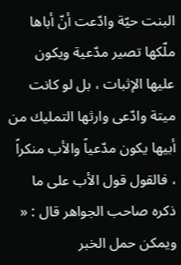البنت حيّة وادّعت أنّ أباها ملّكها تصير مدّعية ويكون عليها الإثبات ، بل لو كانت ميتة وادّعى وارثها التمليك من أبيها يكون مدّعياً والأب منكراً ، فالقول قول الأب على ما ذكره صاحب الجواهر قال : « ويمكن حمل الخبر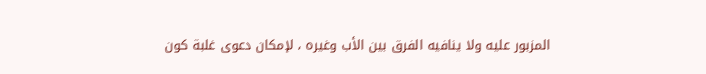المزبور عليه ولا ينافيه الفرق بين الأب وغيره ، لإمكان دعوى غلبة كون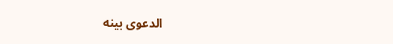الدعوى بينه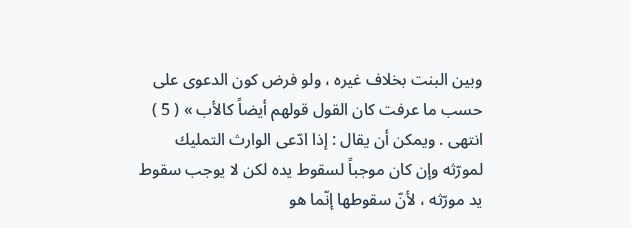وبين البنت بخلاف غيره ، ولو فرض كون الدعوى على حسب ما عرفت كان القول قولهم أيضاً كالأب » ( 5 ) انتهى . ويمكن أن يقال : إذا ادّعى الوارث التمليك لمورّثه وإن كان موجباً لسقوط يده لكن لا يوجب سقوط يد مورّثه ، لأنّ سقوطها إنّما هو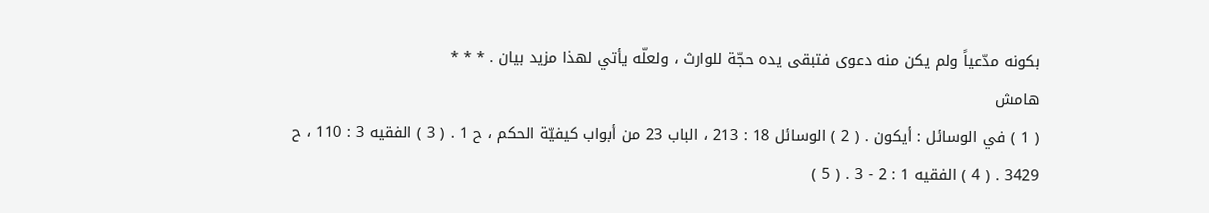بكونه مدّعياً ولم يكن منه دعوى فتبقى يده حجّة للوارث ، ولعلّه يأتي لهذا مزيد بيان . * * *
هامش
( 1 ) في الوسائل : أيكون . ( 2 ) الوسائل 18 : 213 ، الباب 23 من أبواب كيفيّة الحكم ، ح 1 . ( 3 ) الفقيه 3 : 110 ، ح 3429 . ( 4 ) الفقيه 1 : 2 - 3 . ( 5 )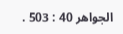الجواهر 40 : 503 .